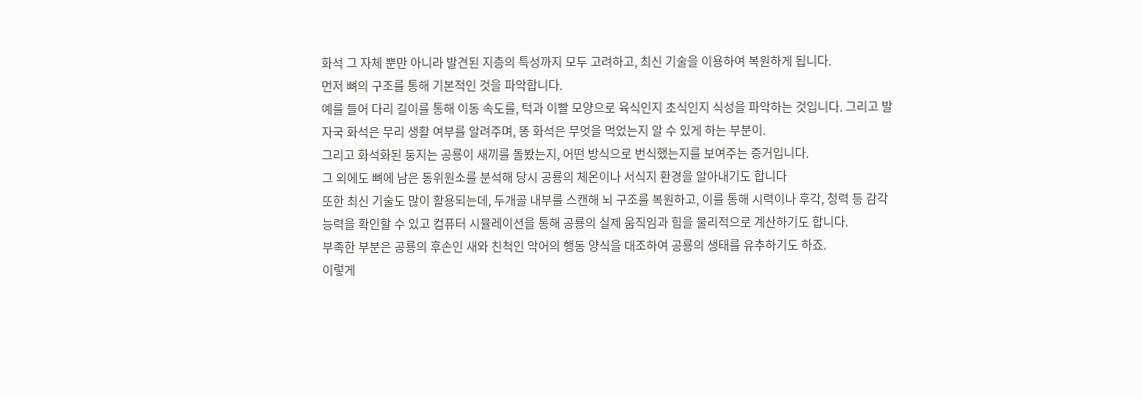화석 그 자체 뿐만 아니라 발견된 지층의 특성까지 모두 고려하고, 최신 기술을 이용하여 복원하게 됩니다.
먼저 뼈의 구조를 통해 기본적인 것을 파악합니다.
예를 들어 다리 길이를 통해 이동 속도를, 턱과 이빨 모양으로 육식인지 초식인지 식성을 파악하는 것입니다. 그리고 발자국 화석은 무리 생활 여부를 알려주며, 똥 화석은 무엇을 먹었는지 알 수 있게 하는 부분이.
그리고 화석화된 둥지는 공룡이 새끼를 돌봤는지, 어떤 방식으로 번식했는지를 보여주는 증거입니다.
그 외에도 뼈에 남은 동위원소를 분석해 당시 공룡의 체온이나 서식지 환경을 알아내기도 합니다
또한 최신 기술도 많이 활용되는데, 두개골 내부를 스캔해 뇌 구조를 복원하고, 이를 통해 시력이나 후각, 청력 등 감각 능력을 확인할 수 있고 컴퓨터 시뮬레이션을 통해 공룡의 실제 움직임과 힘을 물리적으로 계산하기도 합니다.
부족한 부분은 공룡의 후손인 새와 친척인 악어의 행동 양식을 대조하여 공룡의 생태를 유추하기도 하죠.
이렇게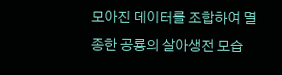모아진 데이터를 조합하여 멸종한 공룡의 살아생전 모습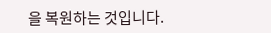을 복원하는 것입니다.